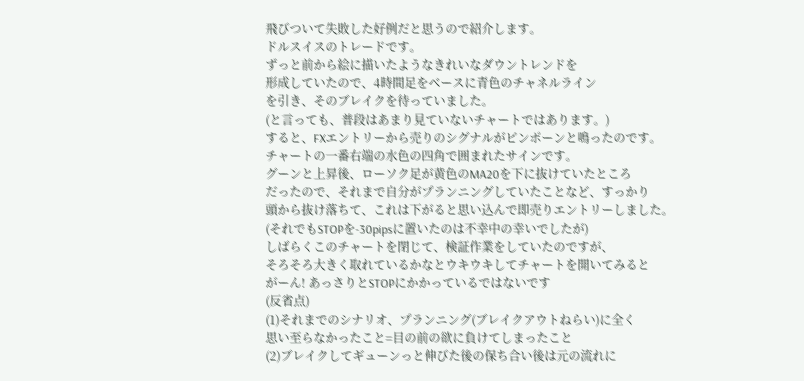飛びついて失敗した好例だと思うので紹介します。
ドルスイスのトレードです。
ずっと前から絵に描いたようなきれいなダウントレンドを
形成していたので、4時間足をベースに青色のチャネルライン
を引き、そのブレイクを待っていました。
(と言っても、普段はあまり見ていないチャートではあります。)
すると、FXエントリーから売りのシグナルがピンポーンと鳴ったのです。
チャートの一番右端の水色の四角で囲まれたサインです。
グーンと上昇後、ローソク足が黄色のMA20を下に抜けていたところ
だったので、それまで自分がプランニングしていたことなど、すっかり
頭から抜け落ちて、これは下がると思い込んで即売りエントリーしました。
(それでもSTOPを-30pipsに置いたのは不幸中の幸いでしたが)
しばらくこのチャートを閉じて、検証作業をしていたのですが、
そろそろ大きく取れているかなとウキウキしてチャートを開いてみると
がーん! あっさりとSTOPにかかっているではないです
(反省点)
(1)それまでのシナリオ、プランニング(ブレイクアウトねらい)に全く
思い至らなかったこと=目の前の欲に負けてしまったこと
(2)ブレイクしてギューンっと伸びた後の保ち合い後は元の流れに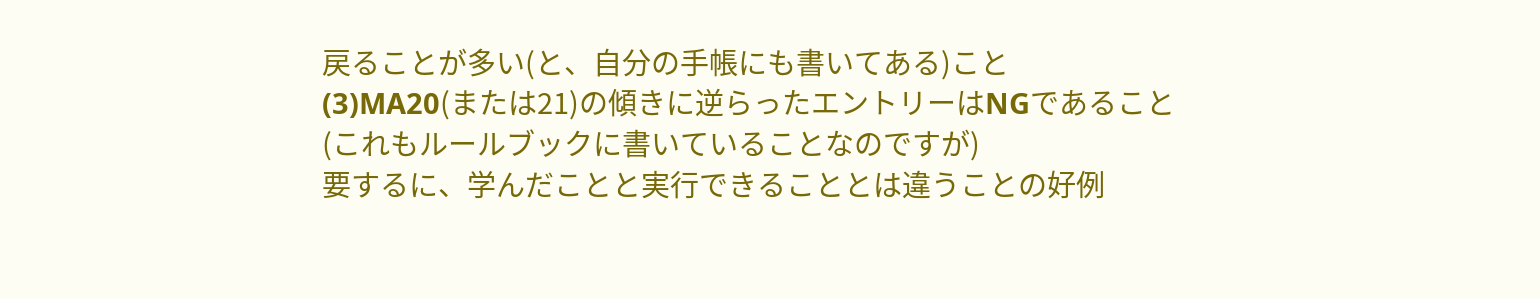戻ることが多い(と、自分の手帳にも書いてある)こと
(3)MA20(または21)の傾きに逆らったエントリーはNGであること
(これもルールブックに書いていることなのですが)
要するに、学んだことと実行できることとは違うことの好例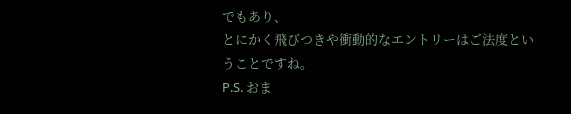でもあり、
とにかく飛びつきや衝動的なエントリーはご法度ということですね。
P.S. おま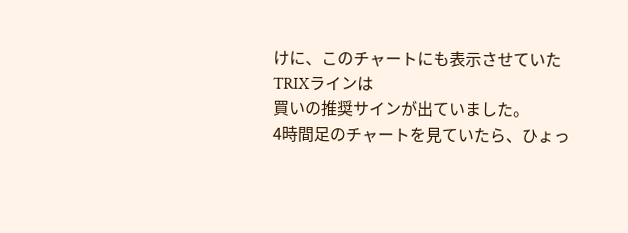けに、このチャートにも表示させていたTRIXラインは
買いの推奨サインが出ていました。
4時間足のチャートを見ていたら、ひょっ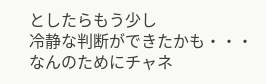としたらもう少し
冷静な判断ができたかも・・・
なんのためにチャネ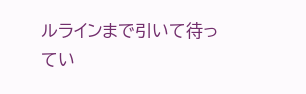ルラインまで引いて待ってい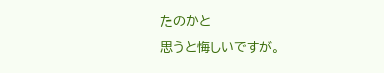たのかと
思うと悔しいですが。